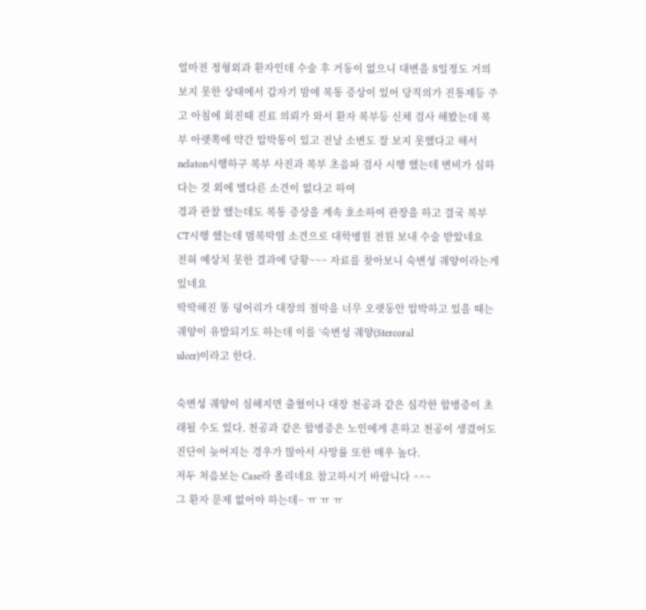얼마전 정형외과 환자인데 수술 후 거동이 없으니 대변을 8일정도 거의 보지 못한 상태에서 갑자기 밤에 복통 증상이 있어 당직의가 진통제등 주고 아침에 회진때 진료 의뢰가 와서 환자 복부등 신체 검사 해봤는데 복부 아랫쪽에 약간 압박통이 있고 전날 소변도 잘 보지 못했다고 해서 nelaton시행하구 복부 사진과 복부 초음파 검사 시행 했는데 변비가 심하다는 것 외에 별다른 소견이 없다고 하여
경과 관찰 했는데도 복통 증상을 계속 호소하여 관장을 하고 결국 복부 CT시행 했는데 범복막염 소견으로 대학병원 전원 보내 수술 받았네요
전혀 예상치 못한 결과에 당황~~~ 자료를 찾아보니 숙변성 궤양이라는게 있네요
딱딱해진 똥 덩어리가 대장의 점막을 너무 오랫동안 압박하고 있을 때는 궤양이 유발되기도 하는데 이를 ‘숙변성 궤양(Stercoral
ulcer)이라고 한다.

숙변성 궤양이 심해지면 출혈이나 대장 천공과 같은 심각한 합병증이 초래될 수도 있다. 천공과 같은 합병증은 노인에게 흔하고 천공이 생겼어도
진단이 늦어지는 경우가 많아서 사망률 또한 매우 높다.
저두 처음보는 Case라 올리네요 참고하시기 바랍니다 ^^~
그 환자 문제 없어야 하는데~ ㅠ ㅠ ㅠ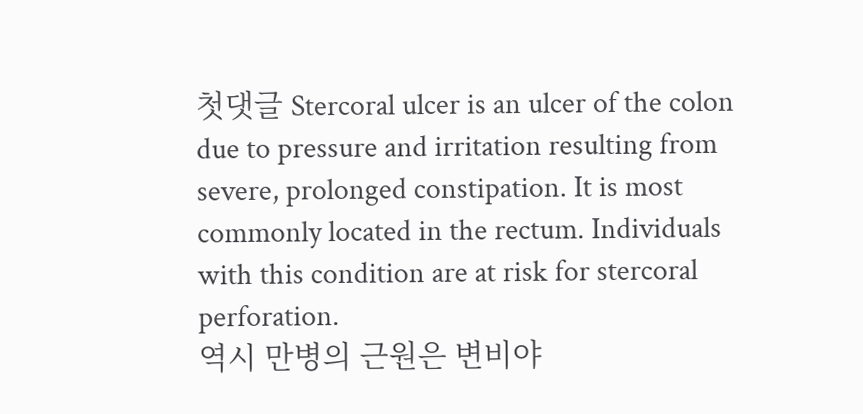첫댓글 Stercoral ulcer is an ulcer of the colon due to pressure and irritation resulting from severe, prolonged constipation. It is most commonly located in the rectum. Individuals with this condition are at risk for stercoral perforation.
역시 만병의 근원은 변비야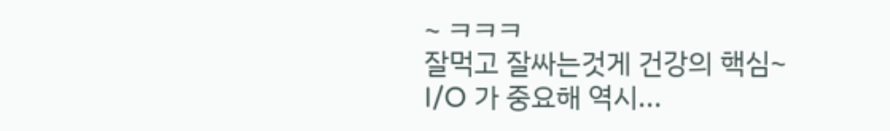~ ㅋㅋㅋ
잘먹고 잘싸는것게 건강의 핵심~
I/O 가 중요해 역시...